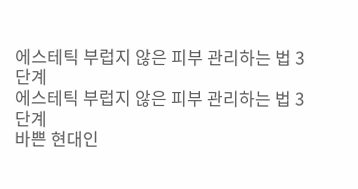에스테틱 부럽지 않은 피부 관리하는 법 3단계
에스테틱 부럽지 않은 피부 관리하는 법 3단계
바쁜 현대인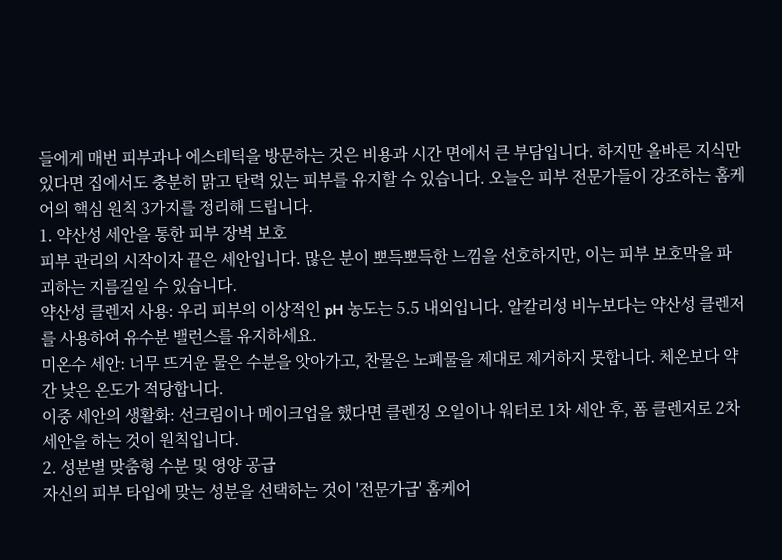들에게 매번 피부과나 에스테틱을 방문하는 것은 비용과 시간 면에서 큰 부담입니다. 하지만 올바른 지식만 있다면 집에서도 충분히 맑고 탄력 있는 피부를 유지할 수 있습니다. 오늘은 피부 전문가들이 강조하는 홈케어의 핵심 원칙 3가지를 정리해 드립니다.
1. 약산성 세안을 통한 피부 장벽 보호
피부 관리의 시작이자 끝은 세안입니다. 많은 분이 뽀득뽀득한 느낌을 선호하지만, 이는 피부 보호막을 파괴하는 지름길일 수 있습니다.
약산성 클렌저 사용: 우리 피부의 이상적인 pH 농도는 5.5 내외입니다. 알칼리성 비누보다는 약산성 클렌저를 사용하여 유수분 밸런스를 유지하세요.
미온수 세안: 너무 뜨거운 물은 수분을 앗아가고, 찬물은 노폐물을 제대로 제거하지 못합니다. 체온보다 약간 낮은 온도가 적당합니다.
이중 세안의 생활화: 선크림이나 메이크업을 했다면 클렌징 오일이나 워터로 1차 세안 후, 폼 클렌저로 2차 세안을 하는 것이 원칙입니다.
2. 성분별 맞춤형 수분 및 영양 공급
자신의 피부 타입에 맞는 성분을 선택하는 것이 '전문가급' 홈케어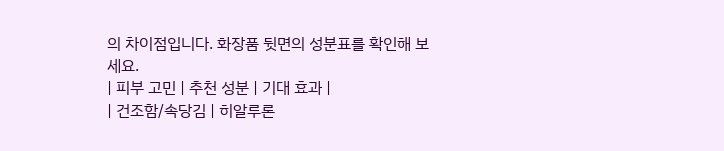의 차이점입니다. 화장품 뒷면의 성분표를 확인해 보세요.
| 피부 고민 | 추천 성분 | 기대 효과 |
| 건조함/속당김 | 히알루론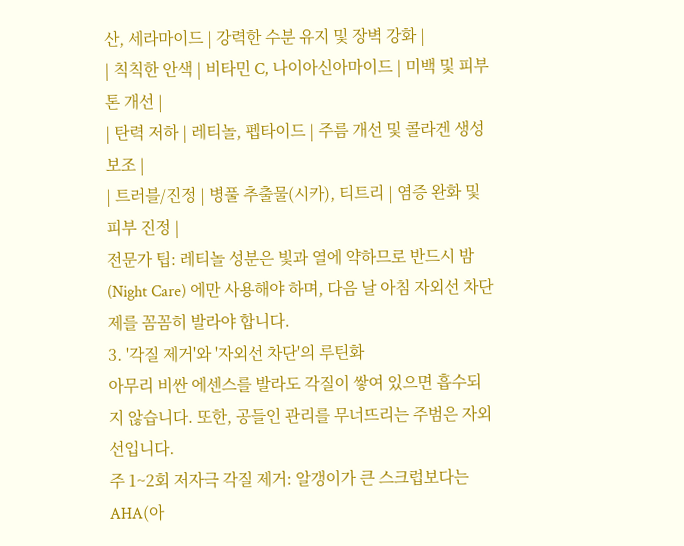산, 세라마이드 | 강력한 수분 유지 및 장벽 강화 |
| 칙칙한 안색 | 비타민 C, 나이아신아마이드 | 미백 및 피부 톤 개선 |
| 탄력 저하 | 레티놀, 펩타이드 | 주름 개선 및 콜라겐 생성 보조 |
| 트러블/진정 | 병풀 추출물(시카), 티트리 | 염증 완화 및 피부 진정 |
전문가 팁: 레티놀 성분은 빛과 열에 약하므로 반드시 밤(Night Care) 에만 사용해야 하며, 다음 날 아침 자외선 차단제를 꼼꼼히 발라야 합니다.
3. '각질 제거'와 '자외선 차단'의 루틴화
아무리 비싼 에센스를 발라도 각질이 쌓여 있으면 흡수되지 않습니다. 또한, 공들인 관리를 무너뜨리는 주범은 자외선입니다.
주 1~2회 저자극 각질 제거: 알갱이가 큰 스크럽보다는 AHA(아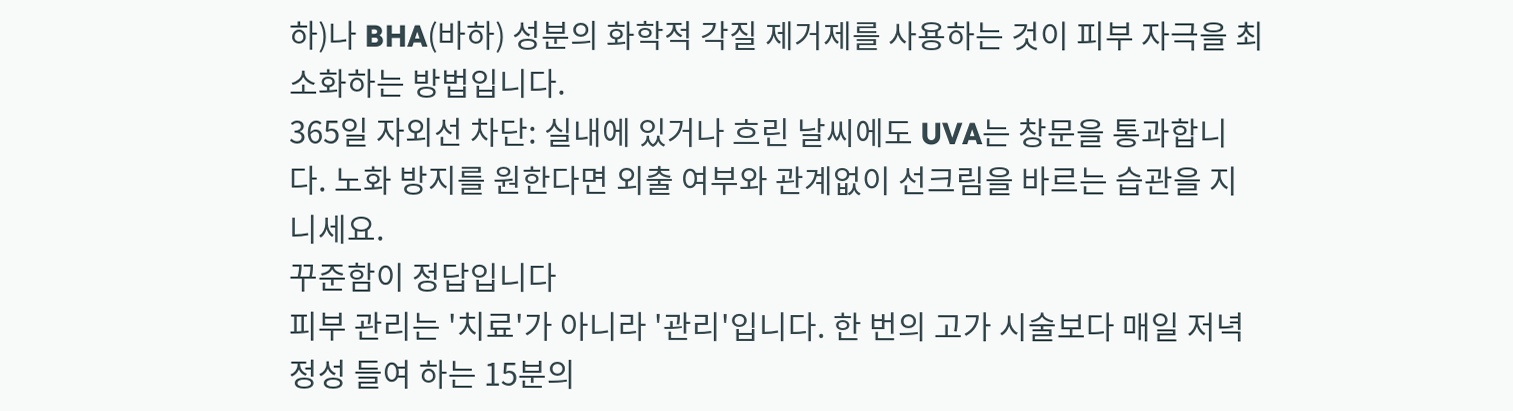하)나 BHA(바하) 성분의 화학적 각질 제거제를 사용하는 것이 피부 자극을 최소화하는 방법입니다.
365일 자외선 차단: 실내에 있거나 흐린 날씨에도 UVA는 창문을 통과합니다. 노화 방지를 원한다면 외출 여부와 관계없이 선크림을 바르는 습관을 지니세요.
꾸준함이 정답입니다
피부 관리는 '치료'가 아니라 '관리'입니다. 한 번의 고가 시술보다 매일 저녁 정성 들여 하는 15분의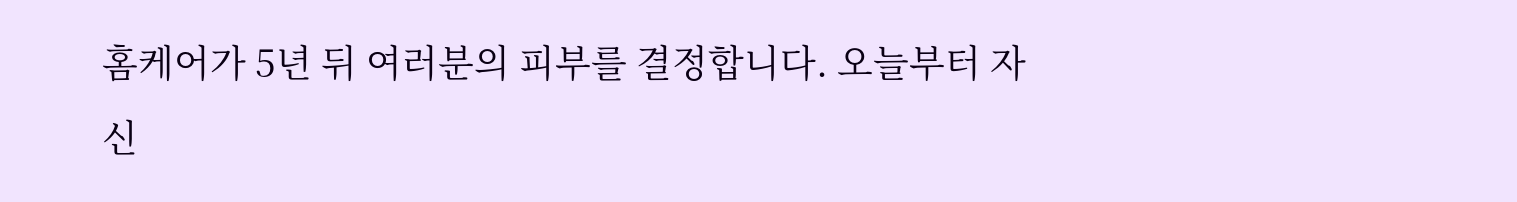홈케어가 5년 뒤 여러분의 피부를 결정합니다. 오늘부터 자신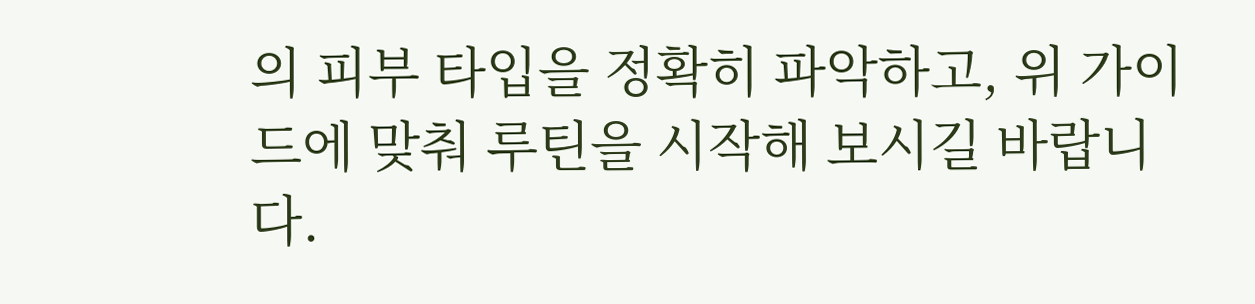의 피부 타입을 정확히 파악하고, 위 가이드에 맞춰 루틴을 시작해 보시길 바랍니다.